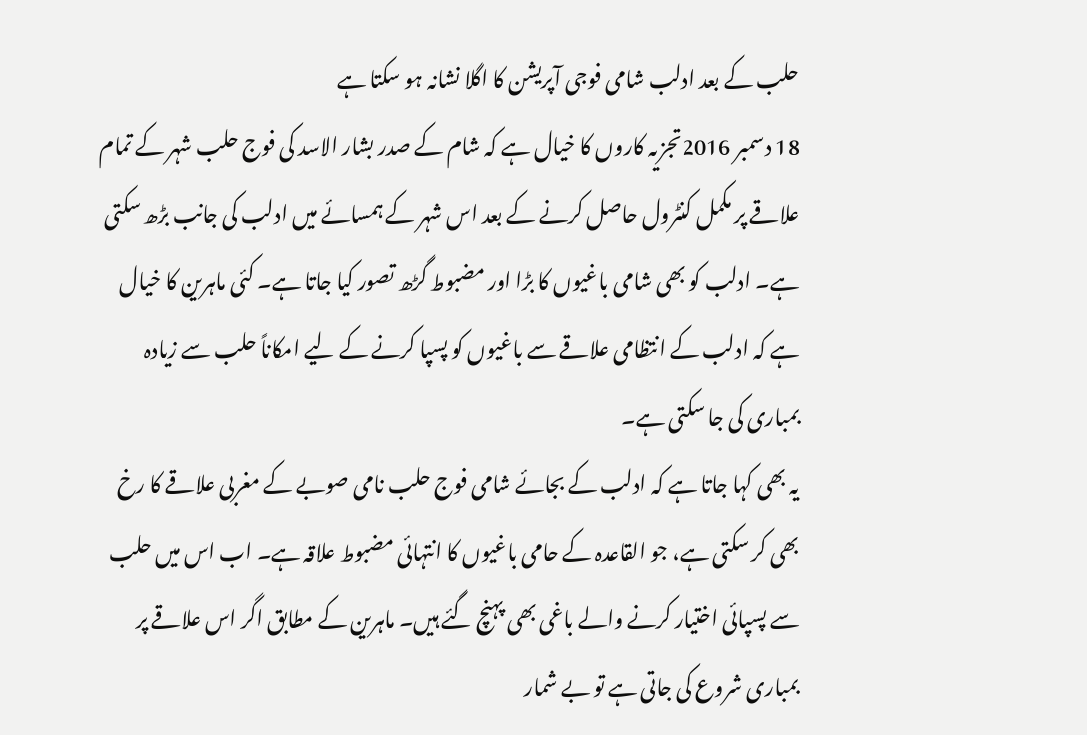حلب کے بعد ادلب شامی فوجی آپریشن کا اگلا نشانہ ہو سکتا ہے
18 دسمبر 2016تجزیہ کاروں کا خیال ہے کہ شام کے صدر بشار الاسد کی فوج حلب شہر کے تمام علاقے پر مکمل کنٹرول حاصل کرنے کے بعد اس شہر کے ہمسائے میں ادلب کی جانب بڑھ سکتی ہے۔ ادلب کو بھی شامی باغیوں کا بڑا اور مضبوط گڑھ تصور کیا جاتا ہے۔ کئی ماہرین کا خیال ہے کہ ادلب کے انتظامی علاقے سے باغیوں کو پسپا کرنے کے لیے امکاناً حلب سے زیادہ بمباری کی جا سکتی ہے۔
یہ بھی کہا جاتا ہے کہ ادلب کے بجائے شامی فوج حلب نامی صوبے کے مغربی علاقے کا رخ بھی کر سکتی ہے، جو القاعدہ کے حامی باغیوں کا انتہائی مضبوط علاقہ ہے۔ اب اس میں حلب سے پسپائی اختیار کرنے والے باغی بھی پہنچ گئے ہیں۔ ماہرین کے مطابق اگر اس علاقے پر بمباری شروع کی جاتی ہے تو بے شمار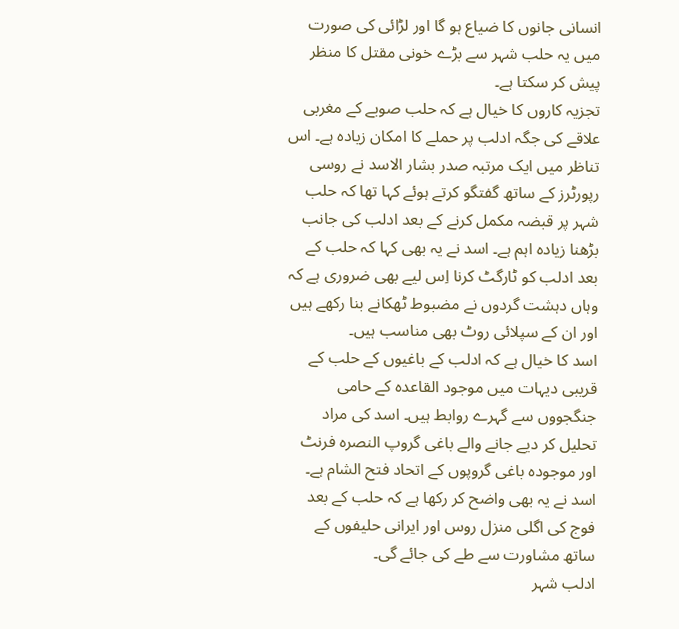انسانی جانوں کا ضیاع ہو گا اور لڑائی کی صورت میں یہ حلب شہر سے بڑے خونی مقتل کا منظر پیش کر سکتا ہے۔
تجزیہ کاروں کا خیال ہے کہ حلب صوبے کے مغربی علاقے کی جگہ ادلب پر حملے کا امکان زیادہ ہے۔ اس تناظر میں ایک مرتبہ صدر بشار الاسد نے روسی رپورٹرز کے ساتھ گفتگو کرتے ہوئے کہا تھا کہ حلب شہر پر قبضہ مکمل کرنے کے بعد ادلب کی جانب بڑھنا زیادہ اہم ہے۔ اسد نے یہ بھی کہا کہ حلب کے بعد ادلب کو ٹارگٹ کرنا اِس لیے بھی ضروری ہے کہ وہاں دہشت گردوں نے مضبوط ٹھکانے بنا رکھے ہیں اور ان کے سپلائی روٹ بھی مناسب ہیں۔
اسد کا خیال ہے کہ ادلب کے باغیوں کے حلب کے قریبی دیہات میں موجود القاعدہ کے حامی جنگجووں سے گہرے روابط ہیں۔ اسد کی مراد تحلیل کر دیے جانے والے باغی گروپ النصرہ فرنٹ اور موجودہ باغی گروپوں کے اتحاد فتح الشام ہے۔ اسد نے یہ بھی واضح کر رکھا ہے کہ حلب کے بعد فوج کی اگلی منزل روس اور ایرانی حلیفوں کے ساتھ مشاورت سے طے کی جائے گی۔
ادلب شہر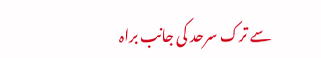سے ترک سرحد کی جانب براہ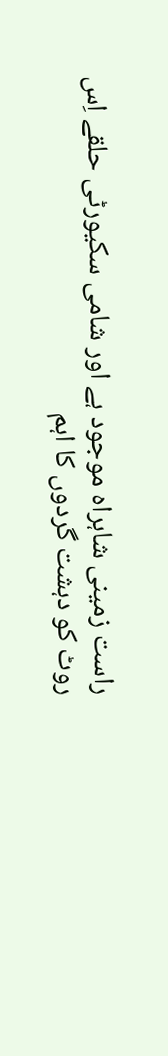راست زمینی شاہراہ موجود ہے اور شامی سکیورٹی حلقے اِس روٹ کو دہشت گردوں کا اہم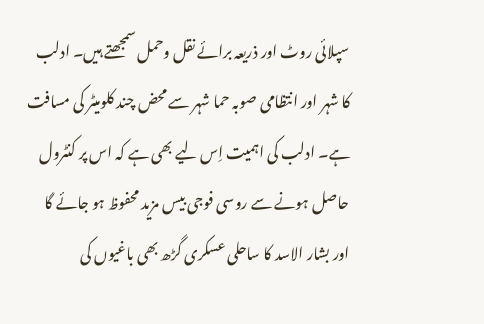سپلائی روٹ اور ذریعہ برائے نقل وحمل سمجھتے ہیں۔ ادلب کا شہر اور انتظامی صوبہ حما شہر سے محض چند کلومیٹر کی مسافت ہے۔ ادلب کی اہمیت اِس لیے بھی ہے کہ اس پر کنٹرول حاصل ہونے سے روسی فوجی بیس مزید محفوظ ہو جائے گا اور بشار الاسد کا ساحلی عسکری گڑھ بھی باغیوں کی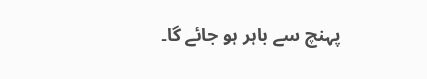پہنچ سے باہر ہو جائے گا۔